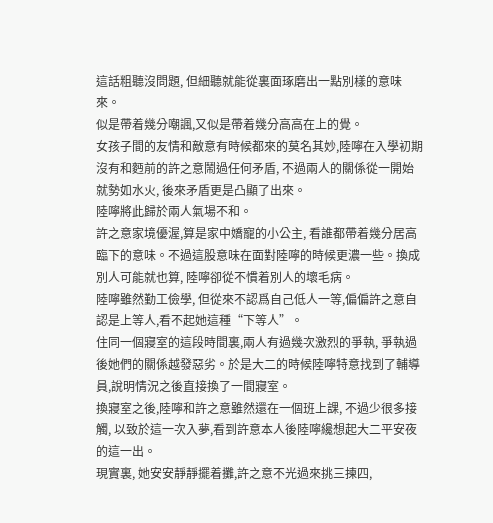這話粗聽沒問題, 但細聽就能從裏面琢磨出一點別樣的意味來。
似是帶着幾分嘲諷,又似是帶着幾分高高在上的覺。
女孩子間的友情和敵意有時候都來的莫名其妙,陸嚀在入學初期沒有和麪前的許之意鬧過任何矛盾, 不過兩人的關係從一開始就勢如水火, 後來矛盾更是凸顯了出來。
陸嚀將此歸於兩人氣場不和。
許之意家境優渥,算是家中嬌寵的小公主, 看誰都帶着幾分居高臨下的意味。不過這股意味在面對陸嚀的時候更濃一些。換成別人可能就也算, 陸嚀卻從不慣着別人的壞毛病。
陸嚀雖然勤工儉學, 但從來不認爲自己低人一等,偏偏許之意自認是上等人,看不起她這種“下等人”。
住同一個寢室的這段時間裏,兩人有過幾次激烈的爭執, 爭執過後她們的關係越發惡劣。於是大二的時候陸嚀特意找到了輔導員,說明情況之後直接換了一間寢室。
換寢室之後,陸嚀和許之意雖然還在一個班上課, 不過少很多接觸, 以致於這一次入夢,看到許意本人後陸嚀纔想起大二平安夜的這一出。
現實裏, 她安安靜靜擺着攤,許之意不光過來挑三揀四,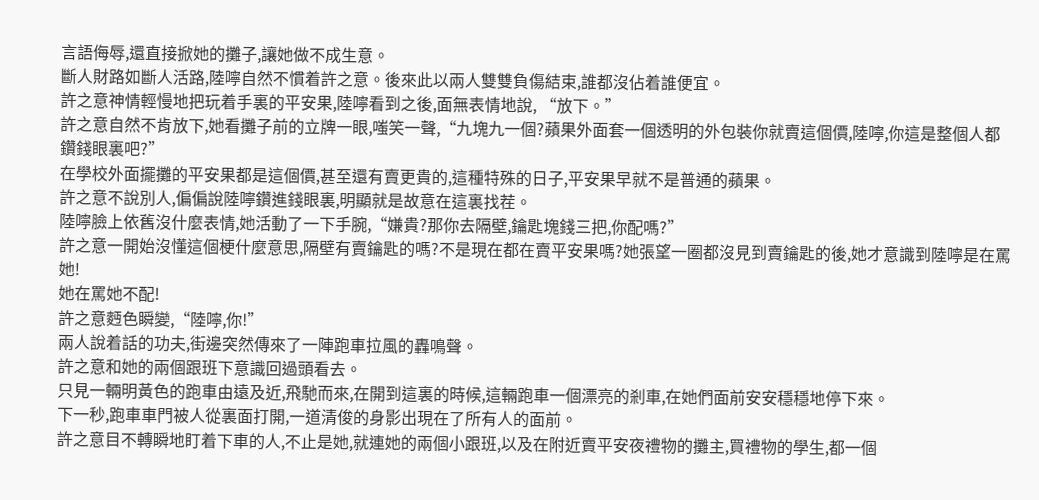言語侮辱,還直接掀她的攤子,讓她做不成生意。
斷人財路如斷人活路,陸嚀自然不慣着許之意。後來此以兩人雙雙負傷結束,誰都沒佔着誰便宜。
許之意神情輕慢地把玩着手裏的平安果,陸嚀看到之後,面無表情地說, “放下。”
許之意自然不肯放下,她看攤子前的立牌一眼,嗤笑一聲,“九塊九一個?蘋果外面套一個透明的外包裝你就賣這個價,陸嚀,你這是整個人都鑽錢眼裏吧?”
在學校外面擺攤的平安果都是這個價,甚至還有賣更貴的,這種特殊的日子,平安果早就不是普通的蘋果。
許之意不說別人,偏偏說陸嚀鑽進錢眼裏,明顯就是故意在這裏找茬。
陸嚀臉上依舊沒什麼表情,她活動了一下手腕,“嫌貴?那你去隔壁,鑰匙塊錢三把,你配嗎?”
許之意一開始沒懂這個梗什麼意思,隔壁有賣鑰匙的嗎?不是現在都在賣平安果嗎?她張望一圈都沒見到賣鑰匙的後,她才意識到陸嚀是在罵她!
她在罵她不配!
許之意麪色瞬變,“陸嚀,你!”
兩人說着話的功夫,街邊突然傳來了一陣跑車拉風的轟鳴聲。
許之意和她的兩個跟班下意識回過頭看去。
只見一輛明黃色的跑車由遠及近,飛馳而來,在開到這裏的時候,這輛跑車一個漂亮的剎車,在她們面前安安穩穩地停下來。
下一秒,跑車車門被人從裏面打開,一道清俊的身影出現在了所有人的面前。
許之意目不轉瞬地盯着下車的人,不止是她,就連她的兩個小跟班,以及在附近賣平安夜禮物的攤主,買禮物的學生,都一個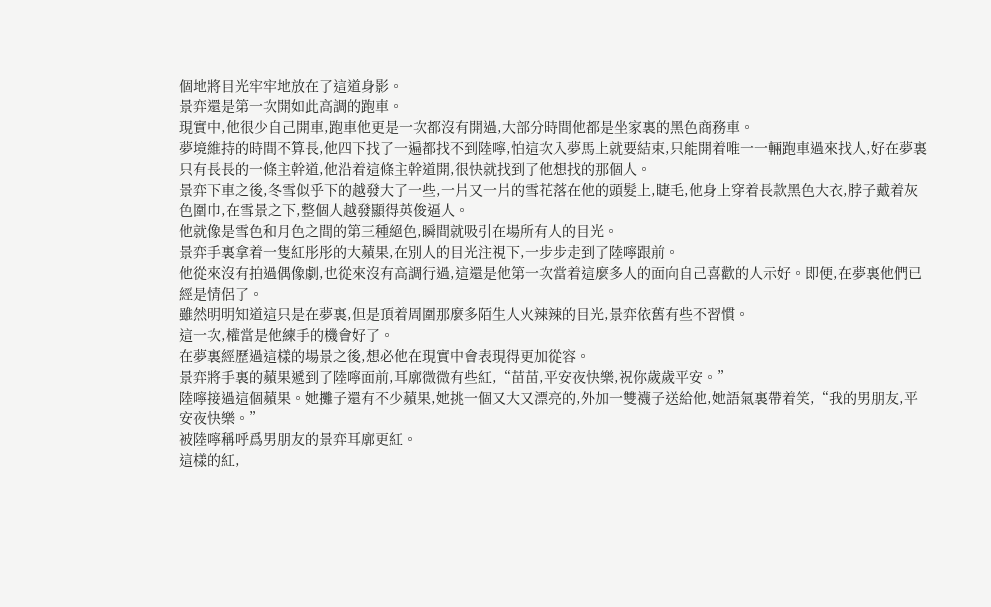個地將目光牢牢地放在了這道身影。
景弈還是第一次開如此高調的跑車。
現實中,他很少自己開車,跑車他更是一次都沒有開過,大部分時間他都是坐家裏的黑色商務車。
夢境維持的時間不算長,他四下找了一遍都找不到陸嚀,怕這次入夢馬上就要結束,只能開着唯一一輛跑車過來找人,好在夢裏只有長長的一條主幹道,他沿着這條主幹道開,很快就找到了他想找的那個人。
景弈下車之後,冬雪似乎下的越發大了一些,一片又一片的雪花落在他的頭髮上,睫毛,他身上穿着長款黑色大衣,脖子戴着灰色圍巾,在雪景之下,整個人越發顯得英俊逼人。
他就像是雪色和月色之間的第三種絕色,瞬間就吸引在場所有人的目光。
景弈手裏拿着一隻紅彤彤的大蘋果,在別人的目光注視下,一步步走到了陸嚀跟前。
他從來沒有拍過偶像劇,也從來沒有高調行過,這還是他第一次當着這麼多人的面向自己喜歡的人示好。即便,在夢裏他們已經是情侶了。
雖然明明知道這只是在夢裏,但是頂着周圍那麼多陌生人火辣辣的目光,景弈依舊有些不習慣。
這一次,權當是他練手的機會好了。
在夢裏經歷過這樣的場景之後,想必他在現實中會表現得更加從容。
景弈將手裏的蘋果遞到了陸嚀面前,耳廓微微有些紅,“苗苗,平安夜快樂,祝你歲歲平安。”
陸嚀接過這個蘋果。她攤子還有不少蘋果,她挑一個又大又漂亮的,外加一雙襪子送給他,她語氣裏帶着笑,“我的男朋友,平安夜快樂。”
被陸嚀稱呼爲男朋友的景弈耳廓更紅。
這樣的紅,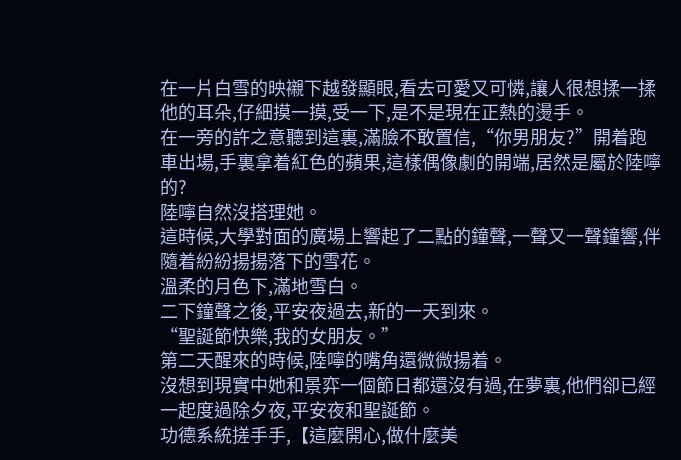在一片白雪的映襯下越發顯眼,看去可愛又可憐,讓人很想揉一揉他的耳朵,仔細摸一摸,受一下,是不是現在正熱的燙手。
在一旁的許之意聽到這裏,滿臉不敢置信,“你男朋友?”開着跑車出場,手裏拿着紅色的蘋果,這樣偶像劇的開端,居然是屬於陸嚀的?
陸嚀自然沒搭理她。
這時候,大學對面的廣場上響起了二點的鐘聲,一聲又一聲鐘響,伴隨着紛紛揚揚落下的雪花。
溫柔的月色下,滿地雪白。
二下鐘聲之後,平安夜過去,新的一天到來。
“聖誕節快樂,我的女朋友。”
第二天醒來的時候,陸嚀的嘴角還微微揚着。
沒想到現實中她和景弈一個節日都還沒有過,在夢裏,他們卻已經一起度過除夕夜,平安夜和聖誕節。
功德系統搓手手,【這麼開心,做什麼美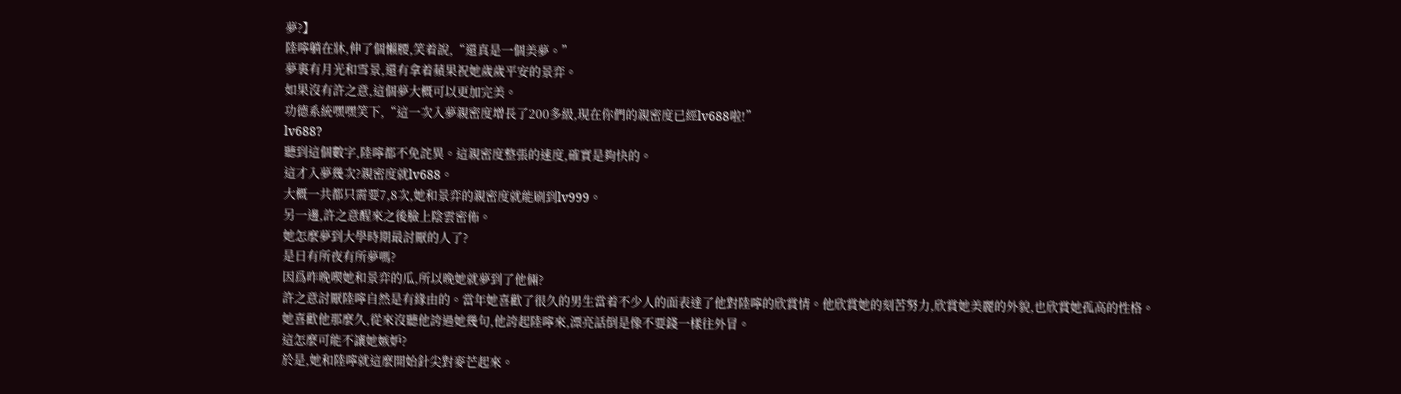夢?】
陸嚀躺在牀,伸了個懶腰,笑着說,“還真是一個美夢。”
夢裏有月光和雪景,還有拿着蘋果祝她歲歲平安的景弈。
如果沒有許之意,這個夢大概可以更加完美。
功德系統嘿嘿笑下,“這一次入夢親密度增長了200多級,現在你們的親密度已經lv688啦!”
lv688?
聽到這個數字,陸嚀都不免詫異。這親密度整張的速度,確實是夠快的。
這才入夢幾次?親密度就lv688。
大概一共都只需要7,8次,她和景弈的親密度就能刷到lv999。
另一邊,許之意醒來之後臉上陰雲密佈。
她怎麼夢到大學時期最討厭的人了?
是日有所夜有所夢嗎?
因爲昨晚喫她和景弈的瓜,所以晚她就夢到了他倆?
許之意討厭陸嚀自然是有緣由的。當年她喜歡了很久的男生當着不少人的面表達了他對陸嚀的欣賞情。他欣賞她的刻苦努力,欣賞她美麗的外貌,也欣賞她孤高的性格。
她喜歡他那麼久,從來沒聽他誇過她幾句,他誇起陸嚀來,漂亮話倒是像不要錢一樣往外冒。
這怎麼可能不讓她嫉妒?
於是,她和陸嚀就這麼開始針尖對麥芒起來。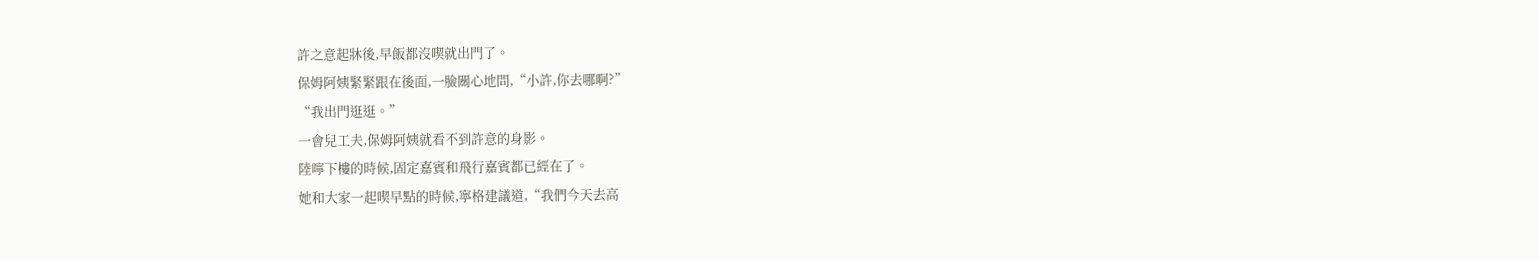許之意起牀後,早飯都沒喫就出門了。
保姆阿姨緊緊跟在後面,一臉關心地問,“小許,你去哪啊?”
“我出門逛逛。”
一會兒工夫,保姆阿姨就看不到許意的身影。
陸嚀下樓的時候,固定嘉賓和飛行嘉賓都已經在了。
她和大家一起喫早點的時候,寧格建議道,“我們今天去高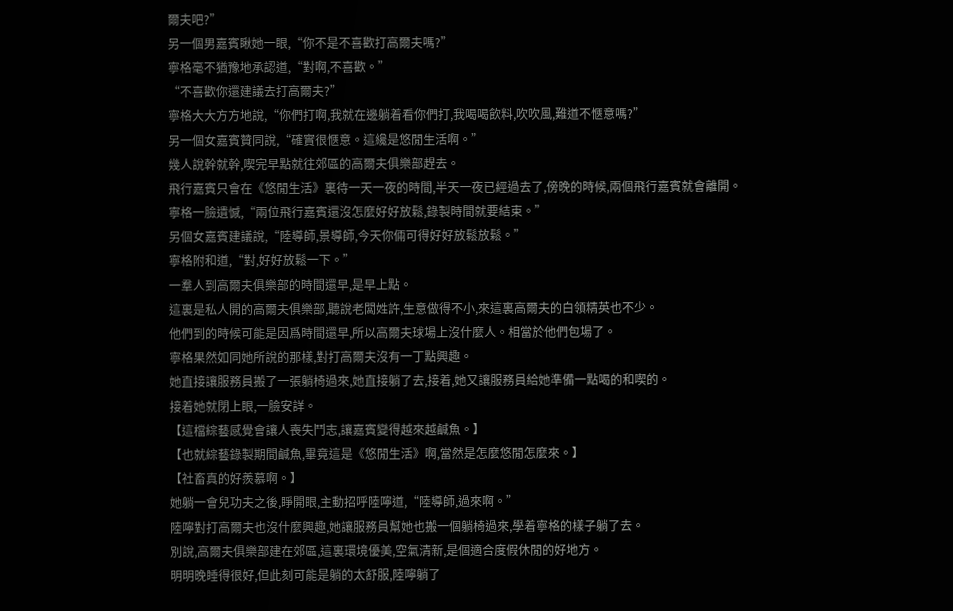爾夫吧?”
另一個男嘉賓瞅她一眼,“你不是不喜歡打高爾夫嗎?”
寧格毫不猶豫地承認道,“對啊,不喜歡。”
“不喜歡你還建議去打高爾夫?”
寧格大大方方地說,“你們打啊,我就在邊躺着看你們打,我喝喝飲料,吹吹風,難道不愜意嗎?”
另一個女嘉賓贊同說,“確實很愜意。這纔是悠閒生活啊。”
幾人說幹就幹,喫完早點就往郊區的高爾夫俱樂部趕去。
飛行嘉賓只會在《悠閒生活》裏待一天一夜的時間,半天一夜已經過去了,傍晚的時候,兩個飛行嘉賓就會離開。
寧格一臉遺憾,“兩位飛行嘉賓還沒怎麼好好放鬆,錄製時間就要結束。”
另個女嘉賓建議說,“陸導師,景導師,今天你倆可得好好放鬆放鬆。”
寧格附和道,“對,好好放鬆一下。”
一羣人到高爾夫俱樂部的時間還早,是早上點。
這裏是私人開的高爾夫俱樂部,聽說老闆姓許,生意做得不小,來這裏高爾夫的白領精英也不少。
他們到的時候可能是因爲時間還早,所以高爾夫球場上沒什麼人。相當於他們包場了。
寧格果然如同她所說的那樣,對打高爾夫沒有一丁點興趣。
她直接讓服務員搬了一張躺椅過來,她直接躺了去,接着,她又讓服務員給她準備一點喝的和喫的。
接着她就閉上眼,一臉安詳。
【這檔綜藝感覺會讓人喪失鬥志,讓嘉賓變得越來越鹹魚。】
【也就綜藝錄製期間鹹魚,畢竟這是《悠閒生活》啊,當然是怎麼悠閒怎麼來。】
【社畜真的好羨慕啊。】
她躺一會兒功夫之後,睜開眼,主動招呼陸嚀道,“陸導師,過來啊。”
陸嚀對打高爾夫也沒什麼興趣,她讓服務員幫她也搬一個躺椅過來,學着寧格的樣子躺了去。
別說,高爾夫俱樂部建在郊區,這裏環境優美,空氣清新,是個適合度假休閒的好地方。
明明晚睡得很好,但此刻可能是躺的太舒服,陸嚀躺了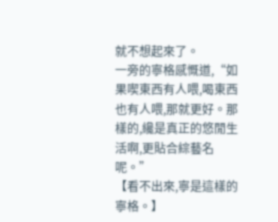就不想起來了。
一旁的寧格感慨道,“如果喫東西有人喂,喝東西也有人喂,那就更好。那樣的,纔是真正的悠閒生活啊,更貼合綜藝名呢。”
【看不出來,寧是這樣的寧格。】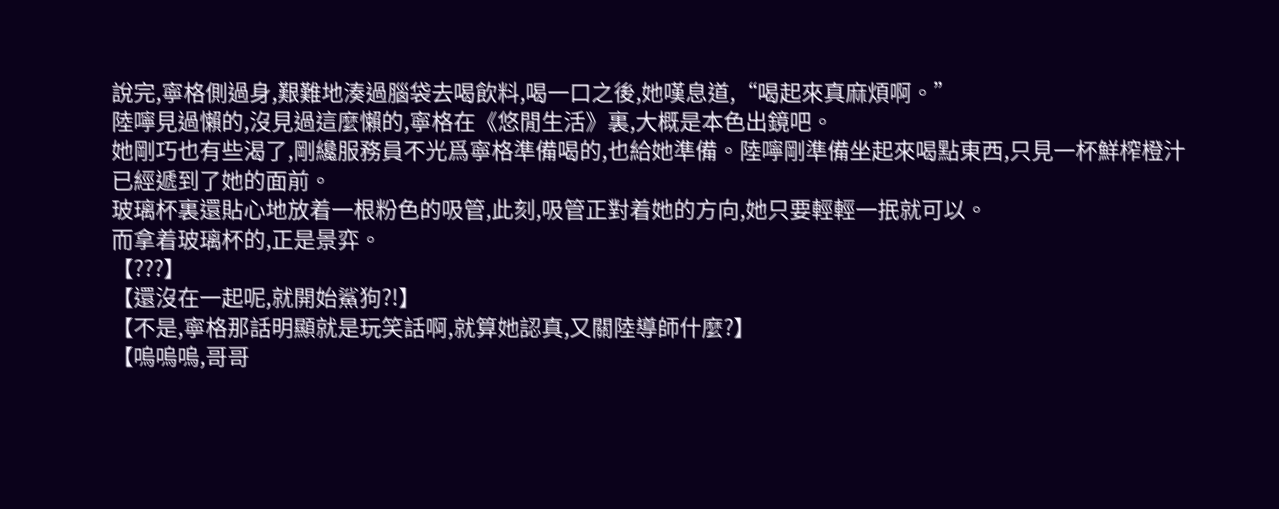說完,寧格側過身,艱難地湊過腦袋去喝飲料,喝一口之後,她嘆息道,“喝起來真麻煩啊。”
陸嚀見過懶的,沒見過這麼懶的,寧格在《悠閒生活》裏,大概是本色出鏡吧。
她剛巧也有些渴了,剛纔服務員不光爲寧格準備喝的,也給她準備。陸嚀剛準備坐起來喝點東西,只見一杯鮮榨橙汁已經遞到了她的面前。
玻璃杯裏還貼心地放着一根粉色的吸管,此刻,吸管正對着她的方向,她只要輕輕一抿就可以。
而拿着玻璃杯的,正是景弈。
【???】
【還沒在一起呢,就開始鯊狗?!】
【不是,寧格那話明顯就是玩笑話啊,就算她認真,又關陸導師什麼?】
【嗚嗚嗚,哥哥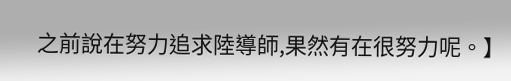之前說在努力追求陸導師,果然有在很努力呢。】